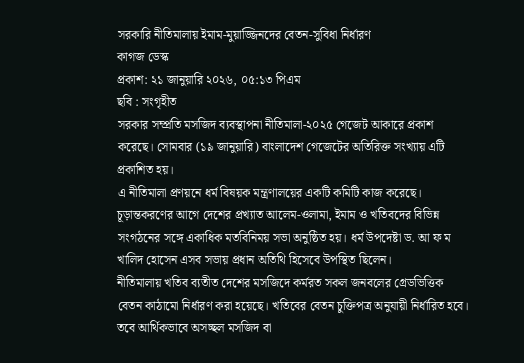সরকারি নীতিমালায় ইমাম-মুয়াজ্জিনদের বেতন-সুবিধা নির্ধারণ
কাগজ ডেস্ক
প্রকাশ: ২১ জানুয়ারি ২০২৬, ০৫:১৩ পিএম
ছবি : সংগৃহীত
সরকার সম্প্রতি মসজিদ ব্যবস্থাপনা নীতিমালা-২০২৫ গেজেট আকারে প্রকাশ করেছে। সোমবার (১৯ জানুয়ারি) বাংলাদেশ গেজেটের অতিরিক্ত সংখ্যায় এটি প্রকাশিত হয়।
এ নীতিমালা প্রণয়নে ধর্ম বিষয়ক মন্ত্রণালয়ের একটি কমিটি কাজ করেছে। চূড়ান্তকরণের আগে দেশের প্রখ্যাত আলেম-ওলামা, ইমাম ও খতিবদের বিভিন্ন সংগঠনের সঙ্গে একাধিক মতবিনিময় সভা অনুষ্ঠিত হয়। ধর্ম উপদেষ্টা ড. আ ফ ম খালিদ হোসেন এসব সভায় প্রধান অতিথি হিসেবে উপস্থিত ছিলেন।
নীতিমালায় খতিব ব্যতীত দেশের মসজিদে কর্মরত সকল জনবলের গ্রেডভিত্তিক বেতন কাঠামো নির্ধারণ করা হয়েছে। খতিবের বেতন চুক্তিপত্র অনুযায়ী নির্ধারিত হবে। তবে আর্থিকভাবে অসচ্ছল মসজিদ বা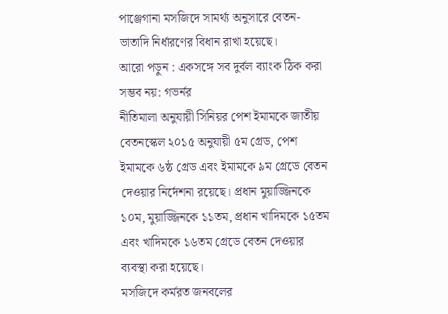পাঞ্জেগানা মসজিদে সামর্থ্য অনুসারে বেতন-ভাতাদি নির্ধারণের বিধান রাখা হয়েছে।
আরো পড়ুন : একসঙ্গে সব দুর্বল ব্যাংক ঠিক করা সম্ভব নয়: গভর্নর
নীতিমালা অনুযায়ী সিনিয়র পেশ ইমামকে জাতীয় বেতনস্কেল ২০১৫ অনুযায়ী ৫ম গ্রেড, পেশ ইমামকে ৬ষ্ঠ গ্রেড এবং ইমামকে ৯ম গ্রেডে বেতন দেওয়ার নির্দেশনা রয়েছে। প্রধান মুয়াজ্জিনকে ১০ম, মুয়াজ্জিনকে ১১তম, প্রধান খাদিমকে ১৫তম এবং খাদিমকে ১৬তম গ্রেডে বেতন দেওয়ার ব্যবস্থা করা হয়েছে।
মসজিদে কর্মরত জনবলের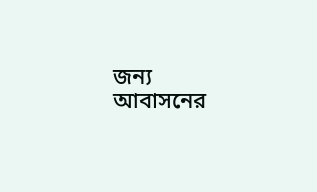জন্য আবাসনের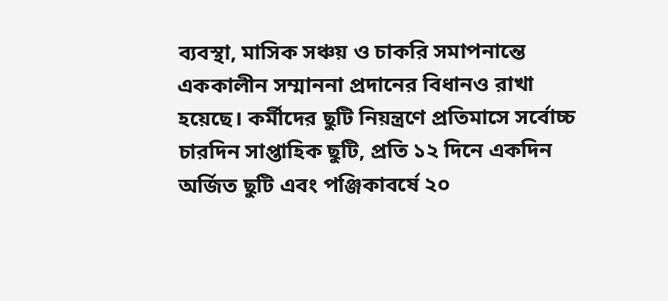ব্যবস্থা, মাসিক সঞ্চয় ও চাকরি সমাপনান্তে এককালীন সম্মাননা প্রদানের বিধানও রাখা হয়েছে। কর্মীদের ছুটি নিয়ন্ত্রণে প্রতিমাসে সর্বোচ্চ চারদিন সাপ্তাহিক ছুটি, প্রতি ১২ দিনে একদিন অর্জিত ছুটি এবং পঞ্জিকাবর্ষে ২০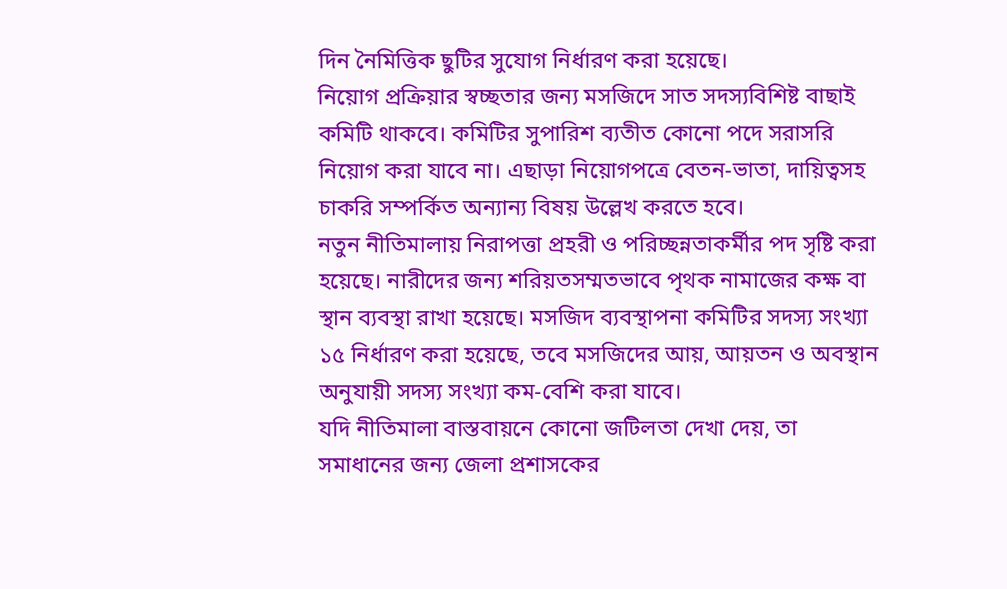দিন নৈমিত্তিক ছুটির সুযোগ নির্ধারণ করা হয়েছে।
নিয়োগ প্রক্রিয়ার স্বচ্ছতার জন্য মসজিদে সাত সদস্যবিশিষ্ট বাছাই কমিটি থাকবে। কমিটির সুপারিশ ব্যতীত কোনো পদে সরাসরি নিয়োগ করা যাবে না। এছাড়া নিয়োগপত্রে বেতন-ভাতা, দায়িত্বসহ চাকরি সম্পর্কিত অন্যান্য বিষয় উল্লেখ করতে হবে।
নতুন নীতিমালায় নিরাপত্তা প্রহরী ও পরিচ্ছন্নতাকর্মীর পদ সৃষ্টি করা হয়েছে। নারীদের জন্য শরিয়তসম্মতভাবে পৃথক নামাজের কক্ষ বা স্থান ব্যবস্থা রাখা হয়েছে। মসজিদ ব্যবস্থাপনা কমিটির সদস্য সংখ্যা ১৫ নির্ধারণ করা হয়েছে, তবে মসজিদের আয়, আয়তন ও অবস্থান অনুযায়ী সদস্য সংখ্যা কম-বেশি করা যাবে।
যদি নীতিমালা বাস্তবায়নে কোনো জটিলতা দেখা দেয়, তা সমাধানের জন্য জেলা প্রশাসকের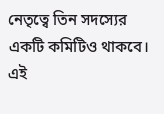নেতৃত্বে তিন সদস্যের একটি কমিটিও থাকবে। এই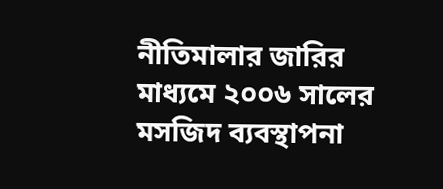নীতিমালার জারির মাধ্যমে ২০০৬ সালের মসজিদ ব্যবস্থাপনা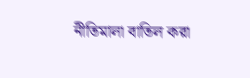নীতিমালা বাতিল করা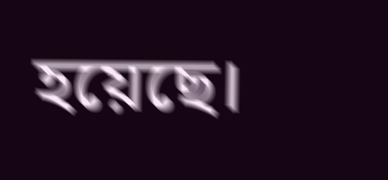হয়েছে।